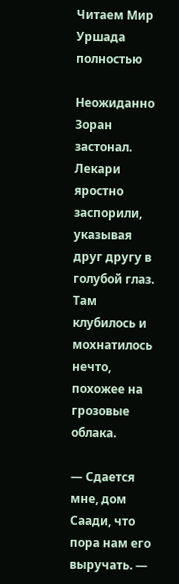Читаем Мир Уршада полностью

Неожиданно Зоран застонал. Лекари яростно заспорили, указывая друг другу в голубой глаз. Там клубилось и мохнатилось нечто, похожее на грозовые облака.

— Сдается мне, дом Саади, что пора нам его выручать. —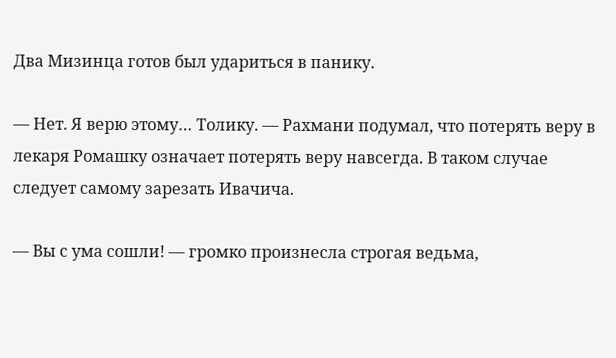Два Мизинца готов был удариться в панику.

— Нет. Я верю этому… Толику. — Рахмани подумал, что потерять веру в лекаря Ромашку означает потерять веру навсегда. В таком случае следует самому зарезать Ивачича.

— Вы с ума сошли! — громко произнесла строгая ведьма,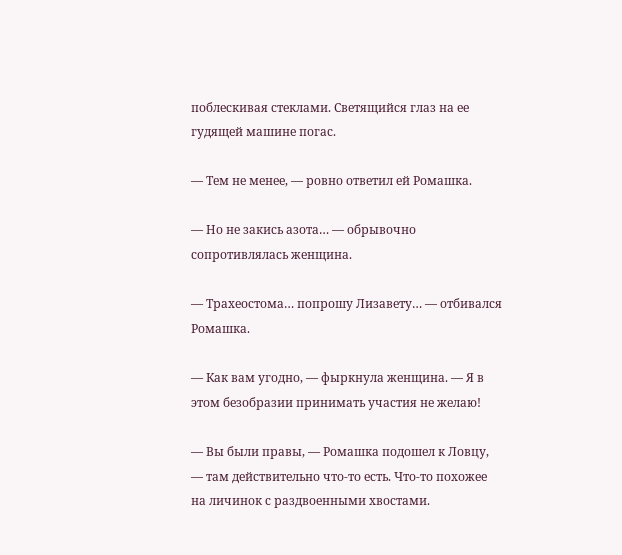поблескивая стеклами. Светящийся глаз на ее гудящей машине погас.

— Тем не менее, — ровно ответил ей Ромашка.

— Но не закись азота… — обрывочно сопротивлялась женщина.

— Трахеостома… попрошу Лизавету… — отбивался Ромашка.

— Как вам угодно, — фыркнула женщина. — Я в этом безобразии принимать участия не желаю!

— Вы были правы, — Ромашка подошел к Ловцу, — там действительно что-то есть. Что-то похожее на личинок с раздвоенными хвостами.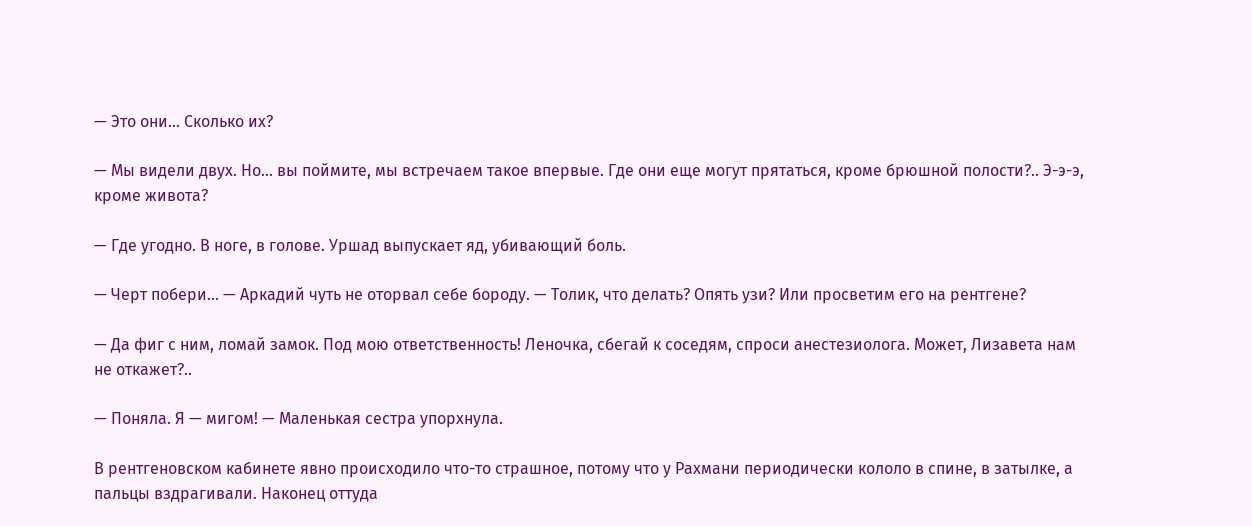— Это они… Сколько их?

— Мы видели двух. Но… вы поймите, мы встречаем такое впервые. Где они еще могут прятаться, кроме брюшной полости?.. Э-э-э, кроме живота?

— Где угодно. В ноге, в голове. Уршад выпускает яд, убивающий боль.

— Черт побери… — Аркадий чуть не оторвал себе бороду. — Толик, что делать? Опять узи? Или просветим его на рентгене?

— Да фиг с ним, ломай замок. Под мою ответственность! Леночка, сбегай к соседям, спроси анестезиолога. Может, Лизавета нам не откажет?..

— Поняла. Я — мигом! — Маленькая сестра упорхнула.

В рентгеновском кабинете явно происходило что-то страшное, потому что у Рахмани периодически кололо в спине, в затылке, а пальцы вздрагивали. Наконец оттуда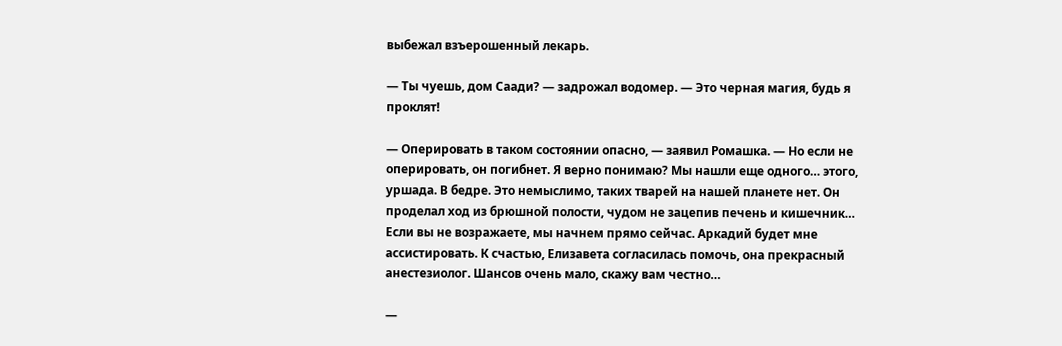выбежал взъерошенный лекарь.

— Ты чуешь, дом Саади? — задрожал водомер. — Это черная магия, будь я проклят!

— Оперировать в таком состоянии опасно, — заявил Ромашка. — Но если не оперировать, он погибнет. Я верно понимаю? Мы нашли еще одного… этого, уршада. В бедре. Это немыслимо, таких тварей на нашей планете нет. Он проделал ход из брюшной полости, чудом не зацепив печень и кишечник… Если вы не возражаете, мы начнем прямо сейчас. Аркадий будет мне ассистировать. К счастью, Елизавета согласилась помочь, она прекрасный анестезиолог. Шансов очень мало, скажу вам честно…

—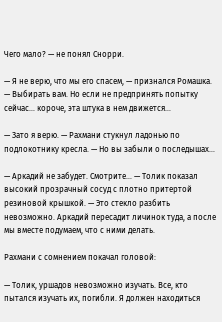Чего мало? — не понял Снорри.

— Я не верю, что мы его спасем, — признался Ромашка. — Выбирать вам. Но если не предпринять попытку сейчас… короче, эта штука в нем движется…

— Зато я верю. — Рахмани стукнул ладонью по подлокотнику кресла. — Но вы забыли о последышах…

— Аркадий не забудет. Смотрите… — Толик показал высокий прозрачный сосуд с плотно притертой резиновой крышкой. — Это стекло разбить невозможно. Аркадий пересадит личинок туда, а после мы вместе подумаем, что с ними делать.

Рахмани с сомнением покачал головой:

— Толик, уршадов невозможно изучать. Все, кто пытался изучать их, погибли. Я должен находиться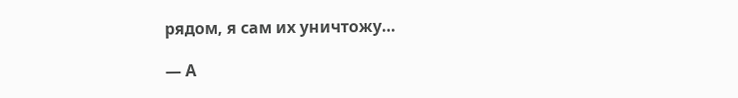рядом, я сам их уничтожу…

— А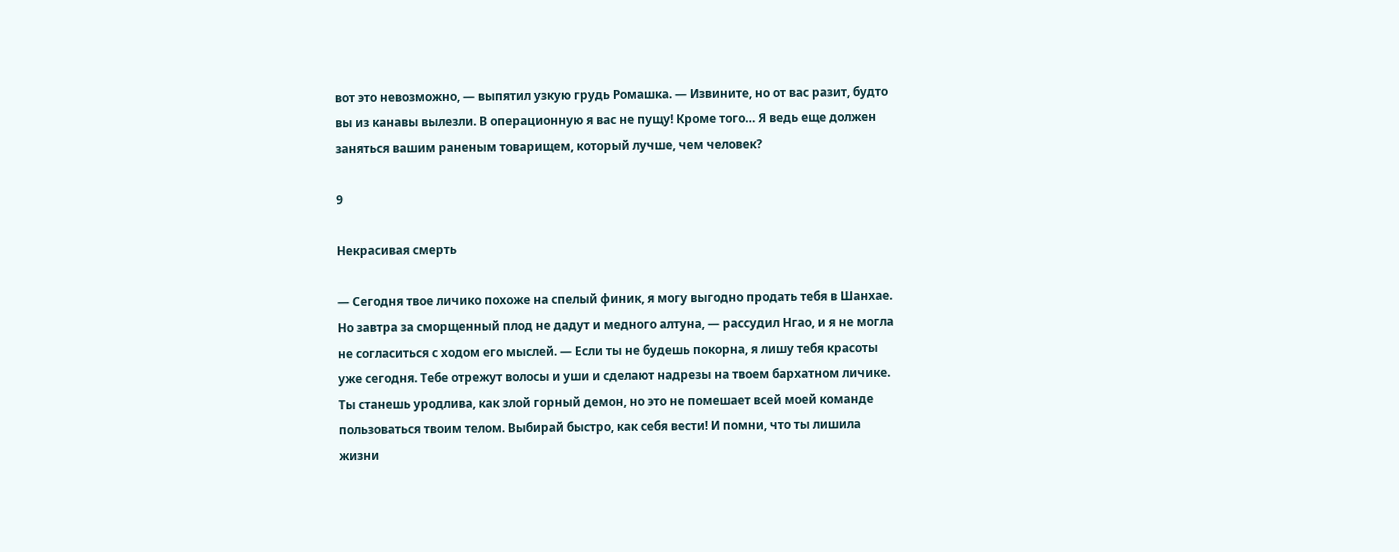вот это невозможно, — выпятил узкую грудь Ромашка. — Извините, но от вас разит, будто вы из канавы вылезли. В операционную я вас не пущу! Кроме того… Я ведь еще должен заняться вашим раненым товарищем, который лучше, чем человек?

9

Некрасивая смерть

— Сегодня твое личико похоже на спелый финик, я могу выгодно продать тебя в Шанхае. Но завтра за сморщенный плод не дадут и медного алтуна, — рассудил Нгао, и я не могла не согласиться с ходом его мыслей. — Если ты не будешь покорна, я лишу тебя красоты уже сегодня. Тебе отрежут волосы и уши и сделают надрезы на твоем бархатном личике. Ты станешь уродлива, как злой горный демон, но это не помешает всей моей команде пользоваться твоим телом. Выбирай быстро, как себя вести! И помни, что ты лишила жизни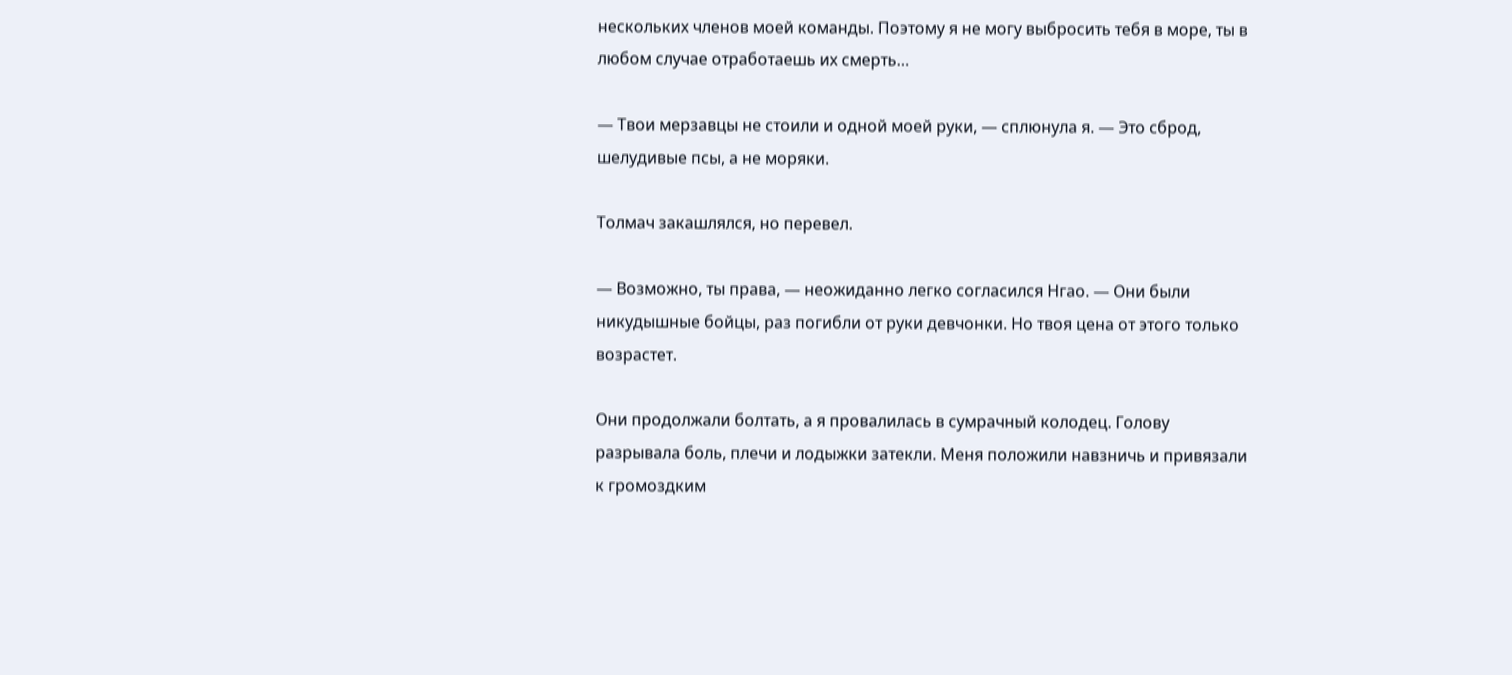нескольких членов моей команды. Поэтому я не могу выбросить тебя в море, ты в любом случае отработаешь их смерть…

— Твои мерзавцы не стоили и одной моей руки, — сплюнула я. — Это сброд, шелудивые псы, а не моряки.

Толмач закашлялся, но перевел.

— Возможно, ты права, — неожиданно легко согласился Нгао. — Они были никудышные бойцы, раз погибли от руки девчонки. Но твоя цена от этого только возрастет.

Они продолжали болтать, а я провалилась в сумрачный колодец. Голову разрывала боль, плечи и лодыжки затекли. Меня положили навзничь и привязали к громоздким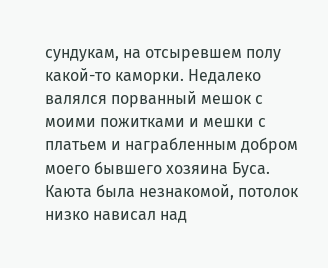сундукам, на отсыревшем полу какой-то каморки. Недалеко валялся порванный мешок с моими пожитками и мешки с платьем и награбленным добром моего бывшего хозяина Буса. Каюта была незнакомой, потолок низко нависал над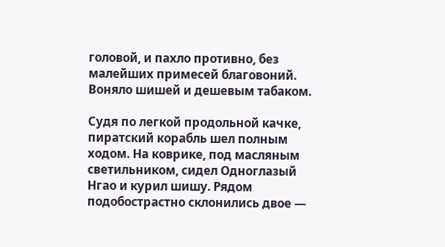головой, и пахло противно, без малейших примесей благовоний. Воняло шишей и дешевым табаком.

Судя по легкой продольной качке, пиратский корабль шел полным ходом. На коврике, под масляным светильником, сидел Одноглазый Нгао и курил шишу. Рядом подобострастно склонились двое —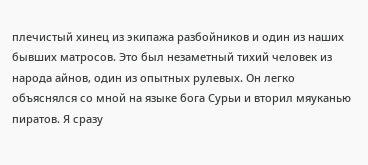плечистый хинец из экипажа разбойников и один из наших бывших матросов. Это был незаметный тихий человек из народа айнов, один из опытных рулевых. Он легко объяснялся со мной на языке бога Сурьи и вторил мяуканью пиратов. Я сразу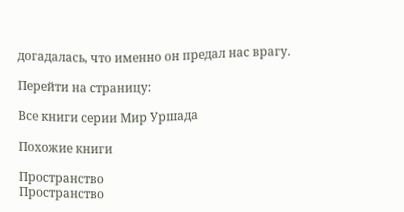догадалась, что именно он предал нас врагу.

Перейти на страницу:

Все книги серии Мир Уршада

Похожие книги

Пространство
Пространство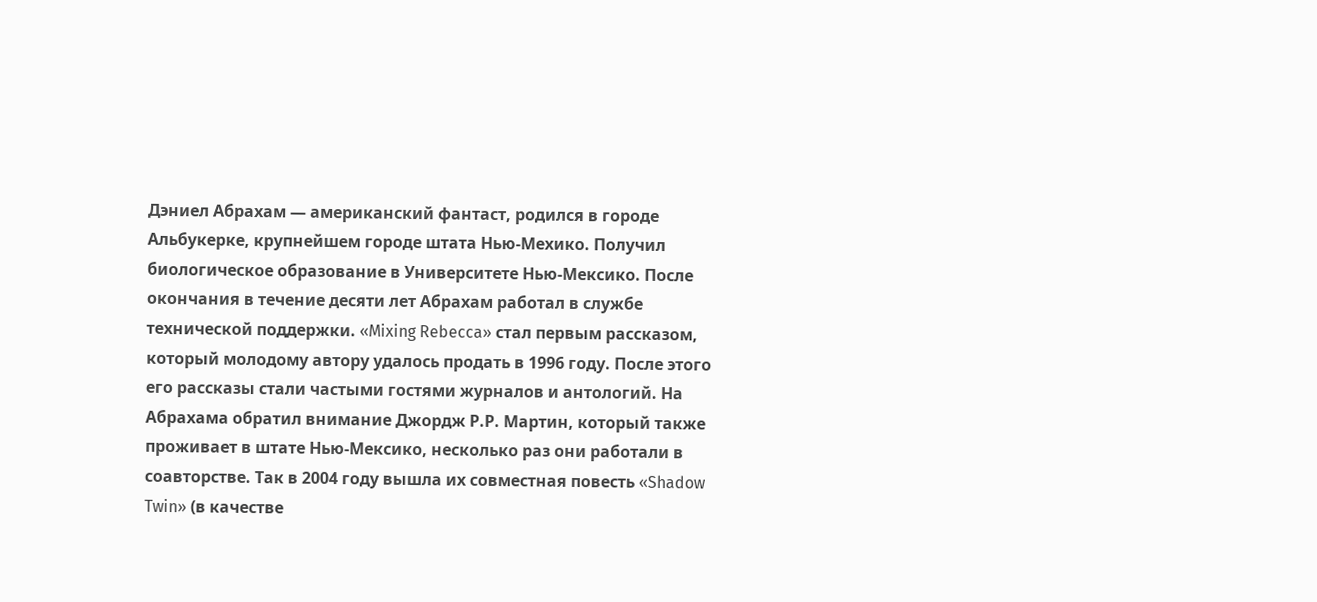Дэниел Абрахам — американский фантаст, родился в городе Альбукерке, крупнейшем городе штата Нью-Мехико. Получил биологическое образование в Университете Нью-Мексико. После окончания в течение десяти лет Абрахам работал в службе технической поддержки. «Mixing Rebecca» стал первым рассказом, который молодому автору удалось продать в 1996 году. После этого его рассказы стали частыми гостями журналов и антологий. На Абрахама обратил внимание Джордж Р.Р. Мартин, который также проживает в штате Нью-Мексико, несколько раз они работали в соавторстве. Так в 2004 году вышла их совместная повесть «Shadow Twin» (в качестве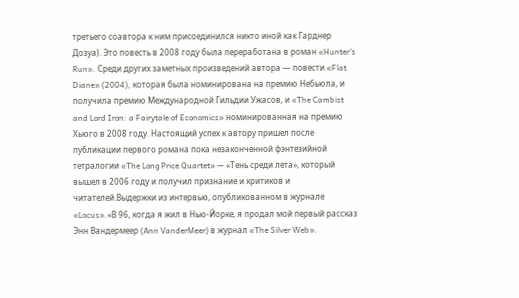третьего соавтора к ним присоединился никто иной как Гарднер Дозуа). Это повесть в 2008 году была переработана в роман «Hunter's Run». Среди других заметных произведений автора — повести «Flat Diane» (2004), которая была номинирована на премию Небьюла, и получила премию Международной Гильдии Ужасов, и «The Cambist and Lord Iron: a Fairytale of Economics» номинированная на премию Хьюго в 2008 году. Настоящий успех к автору пришел после публикации первого романа пока незаконченной фэнтезийной тетралогии «The Long Price Quartet» — «Тень среди лета», который вышел в 2006 году и получил признание и критиков и читателей.Выдержки из интервью, опубликованном в журнале «Locus».«В 96, когда я жил в Нью-Йорке, я продал мой первый рассказ Энн Вандермеер (Ann VanderMeer) в журнал «The Silver Web».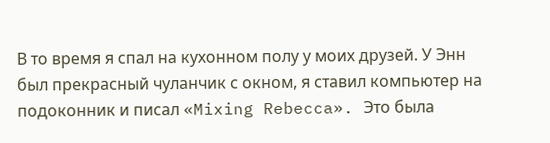В то время я спал на кухонном полу у моих друзей. У Энн был прекрасный чуланчик с окном, я ставил компьютер на подоконник и писал «Mixing Rebecca». Это была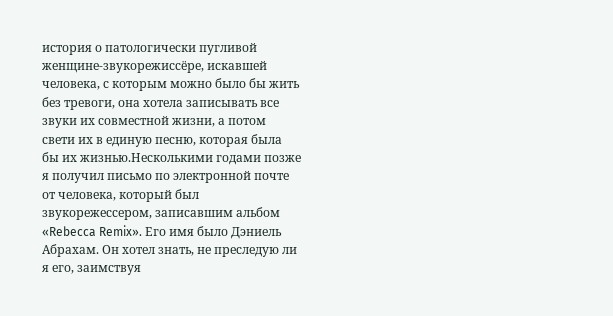история о патологически пугливой женщине-звукорежиссёре, искавшей человека, с которым можно было бы жить без тревоги, она хотела записывать все звуки их совместной жизни, а потом свети их в единую песню, которая была бы их жизнью.Несколькими годами позже я получил письмо по электронной почте от человека, который был звукорежессером, записавшим альбом «Rebecca Remix». Его имя было Дэниель Абрахам. Он хотел знать, не преследую ли я его, заимствуя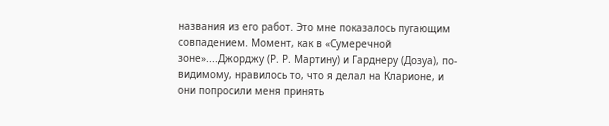названия из его работ. Это мне показалось пугающим совпадением. Момент, как в «Сумеречной зоне»....Джорджу (Р. Р. Мартину) и Гарднеру (Дозуа), по-видимому, нравилось то, что я делал на Кларионе, и они попросили меня принять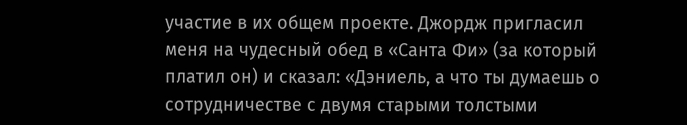участие в их общем проекте. Джордж пригласил меня на чудесный обед в «Санта Фи» (за который платил он) и сказал: «Дэниель, а что ты думаешь о сотрудничестве с двумя старыми толстыми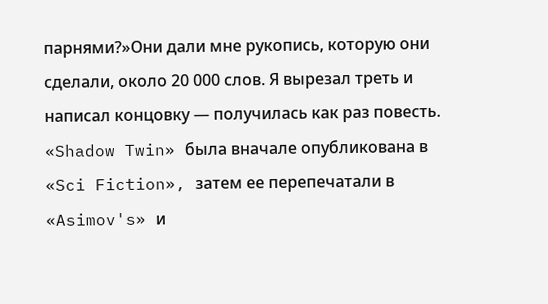парнями?»Они дали мне рукопись, которую они сделали, около 20 000 слов. Я вырезал треть и написал концовку — получилась как раз повесть. «Shadow Twin» была вначале опубликована в «Sci Fiction», затем ее перепечатали в «Asimov's» и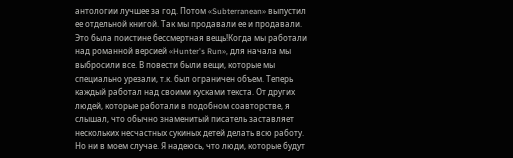антологии лучшее за год. Потом «Subterranean» выпустил ее отдельной книгой. Так мы продавали ее и продавали. Это была поистине бессмертная вещь!Когда мы работали над романной версией «Hunter's Run», для начала мы выбросили все. В повести были вещи, которые мы специально урезали, т.к. был ограничен объем. Теперь каждый работал над своими кусками текста. От других людей, которые работали в подобном соавторстве, я слышал, что обычно знаменитый писатель заставляет нескольких несчастных сукиных детей делать всю работу. Но ни в моем случае. Я надеюсь, что люди, которые будут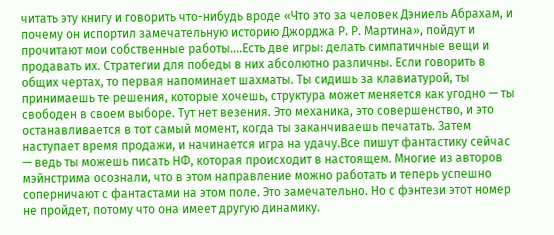читать эту книгу и говорить что-нибудь вроде «Что это за человек Дэниель Абрахам, и почему он испортил замечательную историю Джорджа Р. Р. Мартина», пойдут и прочитают мои собственные работы....Есть две игры: делать симпатичные вещи и продавать их. Стратегии для победы в них абсолютно различны. Если говорить в общих чертах, то первая напоминает шахматы. Ты сидишь за клавиатурой, ты принимаешь те решения, которые хочешь, структура может меняется как угодно — ты свободен в своем выборе. Тут нет везения. Это механика, это совершенство, и это останавливается в тот самый момент, когда ты заканчиваешь печатать. Затем наступает время продажи, и начинается игра на удачу.Все пишут фантастику сейчас — ведь ты можешь писать НФ, которая происходит в настоящем. Многие из авторов мэйнстрима осознали, что в этом направление можно работать и теперь успешно соперничают с фантастами на этом поле. Это замечательно. Но с фэнтези этот номер не пройдет, потому что она имеет другую динамику.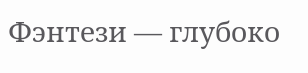Фэнтези — глубоко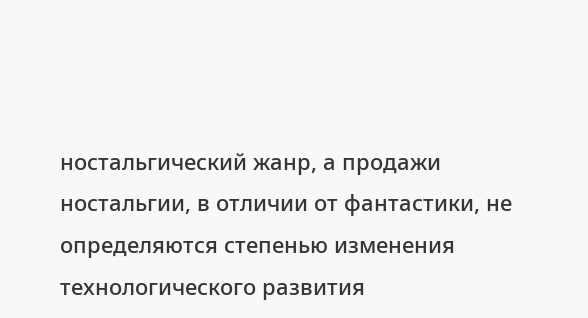ностальгический жанр, а продажи ностальгии, в отличии от фантастики, не определяются степенью изменения технологического развития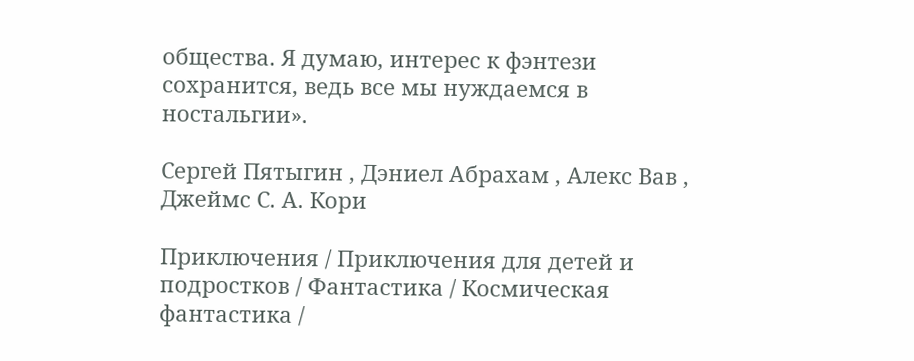общества. Я думаю, интерес к фэнтези сохранится, ведь все мы нуждаемся в ностальгии».

Сергей Пятыгин , Дэниел Абрахам , Алекс Вав , Джеймс С. А. Кори

Приключения / Приключения для детей и подростков / Фантастика / Космическая фантастика /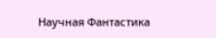Научная Фантастика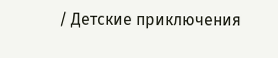/ Детские приключения